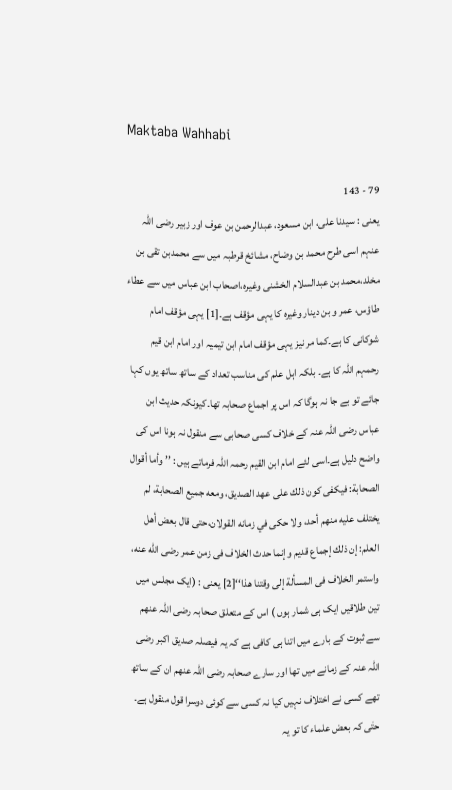Maktaba Wahhabi

79 - 143
یعنی : سیدنا علی، ابن مسعود، عبدالرحمن بن عوف اور زبیر رضی اللہ عنہم اسی طرح محمد بن وضاح، مشائخ قرطبہ میں سے محمدبن تقی بن مخلد،محمد بن عبدالسلام الخشنی وغیرہ،اصحاب ابن عباس میں سے عطاء طاؤس، عمر و بن دینار وغیرہ کا یہی مؤقف ہے۔[1] یہی مؤقف امام شوکانی کا ہے۔کما مر نیز یہی مؤقف امام ابن تیمیہ اور امام ابن قیم رحمہم اللہ کا ہے۔ بلکہ اہل علم کی مناسب تعداد کے ساتھ ساتھ یوں کہا جائے تو بے جا نہ ہوگا کہ اس پر اجماع صحابہ تھا۔کیونکہ حدیث ابن عباس رضی اللہ عنہ کے خلاف کسی صحابی سے منقول نہ ہونا اس کی واضح دلیل ہے۔اسی لئے امام ابن القیم رحمہ اللہ فرماتے ہیں : ’’ وأما أقوال الصحابة: فيكفى كون ذلك على عهد الصديق، ومعه جميع الصحابة، لم يختلف عليه منهم أحد، ولا حكى في زمانه القولان،حتى قال بعض أهل العلم: إن ذلك إجماع قديم وإنما حدث الخلاف فى زمن عمر رضى الله عنه، واستمر الخلاف فى المسألة إلى وقتنا هذا‘‘[2] یعنی : (ایک مجلس میں تین طلاقیں ایک ہی شمار ہوں ) اس کے متعلق صحابہ رضی اللہ عنھم سے ثبوت کے بارے میں اتنا ہی کافی ہے کہ یہ فیصلہ صدیق اکبر رضی اللہ عنہ کے زمانے میں تھا اور سارے صحابہ رضی اللہ عنھم ان کے ساتھ تھے کسی نے اختلاف نہیں کیا نہ کسی سے کوئی دوسرا قول منقول ہے۔ حتٰی کہ بعض علماء کا تو یہ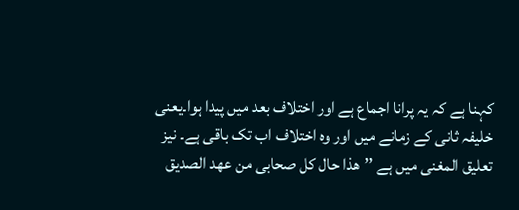کہنا ہے کہ یہ پرانا اجماع ہے اور اختلاف بعد میں پیدا ہوا۔یعنی خلیفہ ثانی کے زمانے میں اور وہ اختلاف اب تک باقی ہے۔ نیز تعلیق المغنی میں ہے ’’ھذا حال کل صحابی من عھد الصدیق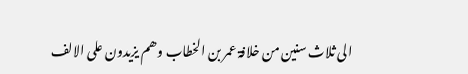الی ثلاث سنین من خلافۃ عمر بن الخطاب وھم یزیدون علی الالف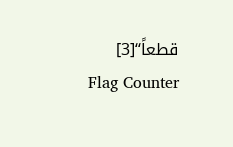قطعاً‘‘[3]
Flag Counter